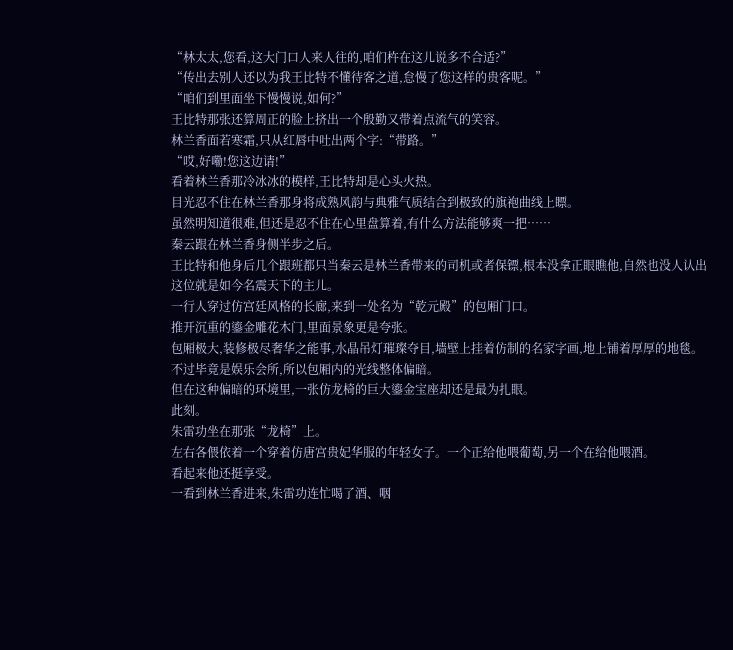“林太太,您看,这大门口人来人往的,咱们杵在这儿说多不合适?”
“传出去别人还以为我王比特不懂待客之道,怠慢了您这样的贵客呢。”
“咱们到里面坐下慢慢说,如何?”
王比特那张还算周正的脸上挤出一个殷勤又带着点流气的笑容。
林兰香面若寒霜,只从红唇中吐出两个字:“带路。”
“哎,好嘞!您这边请!”
看着林兰香那冷冰冰的模样,王比特却是心头火热。
目光忍不住在林兰香那身将成熟风韵与典雅气质结合到极致的旗袍曲线上瞟。
虽然明知道很难,但还是忍不住在心里盘算着,有什么方法能够爽一把……
秦云跟在林兰香身侧半步之后。
王比特和他身后几个跟班都只当秦云是林兰香带来的司机或者保镖,根本没拿正眼瞧他,自然也没人认出这位就是如今名震天下的主儿。
一行人穿过仿宫廷风格的长廊,来到一处名为“乾元殿”的包厢门口。
推开沉重的鎏金雕花木门,里面景象更是夸张。
包厢极大,装修极尽奢华之能事,水晶吊灯璀璨夺目,墙壁上挂着仿制的名家字画,地上铺着厚厚的地毯。
不过毕竟是娱乐会所,所以包厢内的光线整体偏暗。
但在这种偏暗的环境里,一张仿龙椅的巨大鎏金宝座却还是最为扎眼。
此刻。
朱雷功坐在那张“龙椅”上。
左右各偎依着一个穿着仿唐宫贵妃华服的年轻女子。一个正给他喂葡萄,另一个在给他喂酒。
看起来他还挺享受。
一看到林兰香进来,朱雷功连忙喝了酒、咽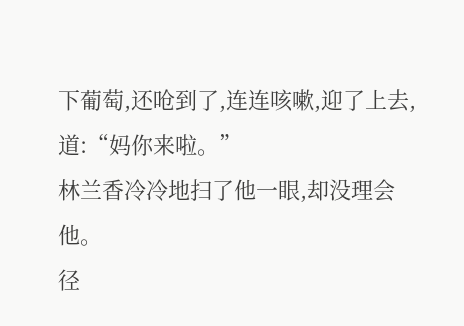下葡萄,还呛到了,连连咳嗽,迎了上去,道:“妈你来啦。”
林兰香冷冷地扫了他一眼,却没理会他。
径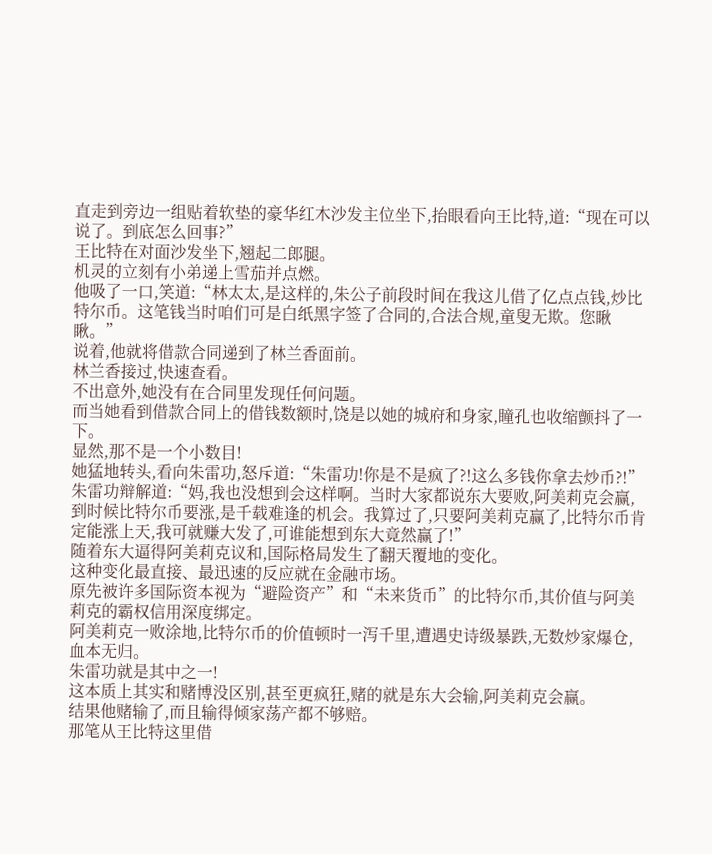直走到旁边一组贴着软垫的豪华红木沙发主位坐下,抬眼看向王比特,道:“现在可以说了。到底怎么回事?”
王比特在对面沙发坐下,翘起二郎腿。
机灵的立刻有小弟递上雪茄并点燃。
他吸了一口,笑道:“林太太,是这样的,朱公子前段时间在我这儿借了亿点点钱,炒比特尔币。这笔钱当时咱们可是白纸黑字签了合同的,合法合规,童叟无欺。您瞅瞅。”
说着,他就将借款合同递到了林兰香面前。
林兰香接过,快速查看。
不出意外,她没有在合同里发现任何问题。
而当她看到借款合同上的借钱数额时,饶是以她的城府和身家,瞳孔也收缩颤抖了一下。
显然,那不是一个小数目!
她猛地转头,看向朱雷功,怒斥道:“朱雷功!你是不是疯了?!这么多钱你拿去炒币?!”
朱雷功辩解道:“妈,我也没想到会这样啊。当时大家都说东大要败,阿美莉克会赢,到时候比特尔币要涨,是千载难逢的机会。我算过了,只要阿美莉克赢了,比特尔币肯定能涨上天,我可就赚大发了,可谁能想到东大竟然赢了!”
随着东大逼得阿美莉克议和,国际格局发生了翻天覆地的变化。
这种变化最直接、最迅速的反应就在金融市场。
原先被许多国际资本视为“避险资产”和“未来货币”的比特尔币,其价值与阿美莉克的霸权信用深度绑定。
阿美莉克一败涂地,比特尔币的价值顿时一泻千里,遭遇史诗级暴跌,无数炒家爆仓,血本无归。
朱雷功就是其中之一!
这本质上其实和赌博没区别,甚至更疯狂,赌的就是东大会输,阿美莉克会赢。
结果他赌输了,而且输得倾家荡产都不够赔。
那笔从王比特这里借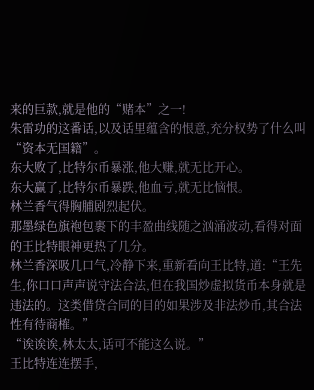来的巨款,就是他的“赌本”之一!
朱雷功的这番话,以及话里蕴含的恨意,充分权势了什么叫“资本无国籍”。
东大败了,比特尔币暴涨,他大赚,就无比开心。
东大赢了,比特尔币暴跌,他血亏,就无比恼恨。
林兰香气得胸脯剧烈起伏。
那墨绿色旗袍包裹下的丰盈曲线随之汹涌波动,看得对面的王比特眼神更热了几分。
林兰香深吸几口气,冷静下来,重新看向王比特,道:“王先生,你口口声声说守法合法,但在我国炒虚拟货币本身就是违法的。这类借贷合同的目的如果涉及非法炒币,其合法性有待商榷。”
“诶诶诶,林太太,话可不能这么说。”
王比特连连摆手,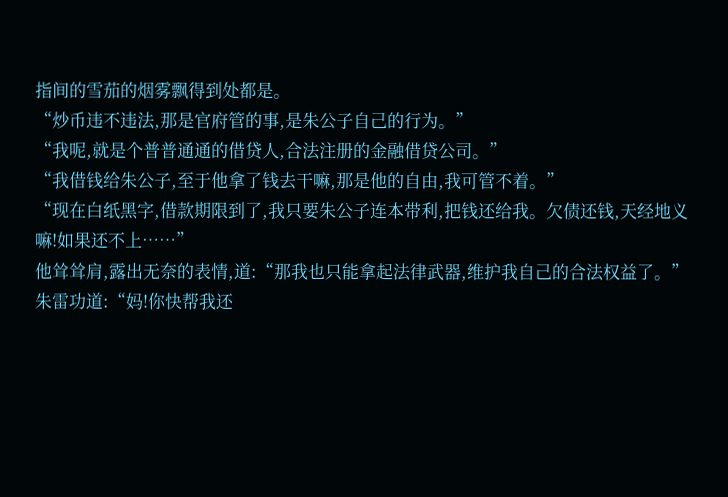指间的雪茄的烟雾飘得到处都是。
“炒币违不违法,那是官府管的事,是朱公子自己的行为。”
“我呢,就是个普普通通的借贷人,合法注册的金融借贷公司。”
“我借钱给朱公子,至于他拿了钱去干嘛,那是他的自由,我可管不着。”
“现在白纸黑字,借款期限到了,我只要朱公子连本带利,把钱还给我。欠债还钱,天经地义嘛!如果还不上……”
他耸耸肩,露出无奈的表情,道:“那我也只能拿起法律武器,维护我自己的合法权益了。”
朱雷功道:“妈!你快帮我还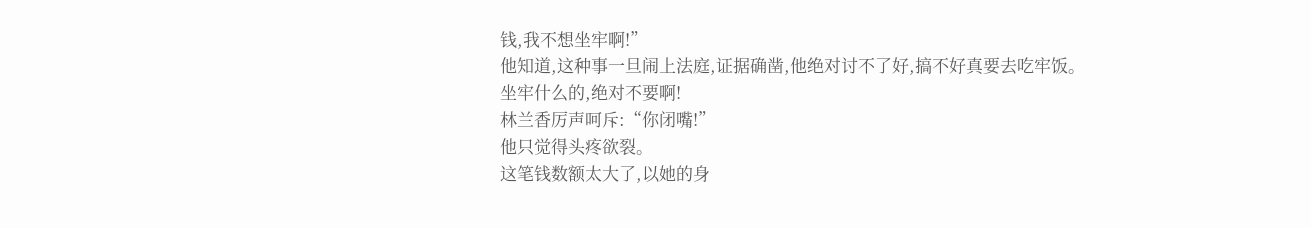钱,我不想坐牢啊!”
他知道,这种事一旦闹上法庭,证据确凿,他绝对讨不了好,搞不好真要去吃牢饭。
坐牢什么的,绝对不要啊!
林兰香厉声呵斥:“你闭嘴!”
他只觉得头疼欲裂。
这笔钱数额太大了,以她的身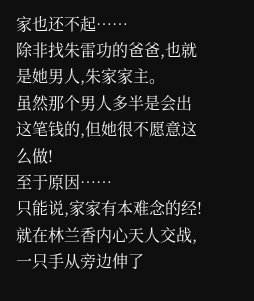家也还不起……
除非找朱雷功的爸爸,也就是她男人,朱家家主。
虽然那个男人多半是会出这笔钱的,但她很不愿意这么做!
至于原因……
只能说,家家有本难念的经!
就在林兰香内心天人交战,一只手从旁边伸了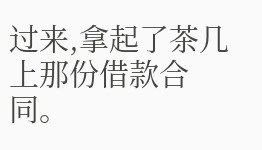过来,拿起了茶几上那份借款合同。